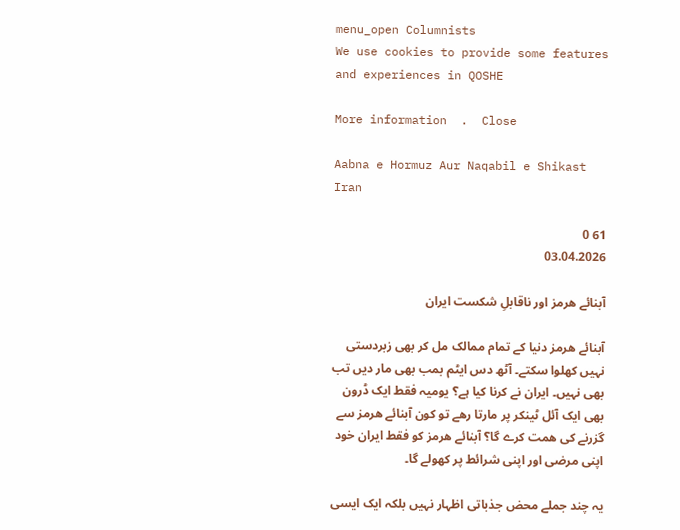menu_open Columnists
We use cookies to provide some features and experiences in QOSHE

More information  .  Close

Aabna e Hormuz Aur Naqabil e Shikast Iran

61 0
03.04.2026

آبنائے ھرمز اور ناقابلِ شکست ایران

آبنائے ھرمز دنیا کے تمام ممالک مل کر بھی زبردستی نہیں کھلوا سکتے۔ آٹھ دس ایٹم بمب بھی مار دیں تب بھی نہیں۔ ایران نے کرنا کیا ہے؟ یومیہ فقط ایک ڈرون بھی ایک آئل ٹینکر پر مارتا رھے تو کون آبنائے ھرمز سے گزرنے کی ھمت کرے گا؟ آبنائے ھرمز کو فقط ایران خود اپنی مرضی اور اپنی شرائط پر کھولے گا۔

یہ چند جملے محض جذباتی اظہار نہیں بلکہ ایک ایسی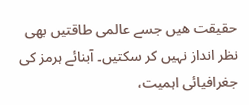حقیقت ھیں جسے عالمی طاقتیں بھی نظر انداز نہیں کر سکتیں۔ آبنائے ہرمز کی جغرافیائی اہمیت،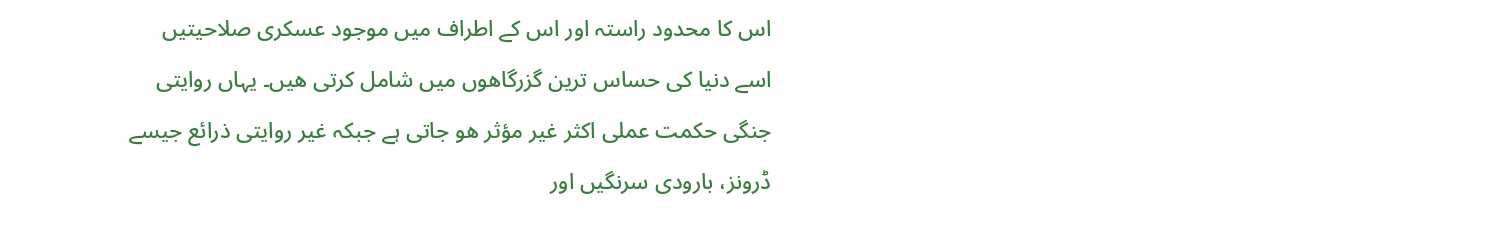اس کا محدود راستہ اور اس کے اطراف میں موجود عسکری صلاحیتیں اسے دنیا کی حساس ترین گزرگاھوں میں شامل کرتی ھیں۔ یہاں روایتی جنگی حکمت عملی اکثر غیر مؤثر ھو جاتی ہے جبکہ غیر روایتی ذرائع جیسے ڈرونز، بارودی سرنگیں اور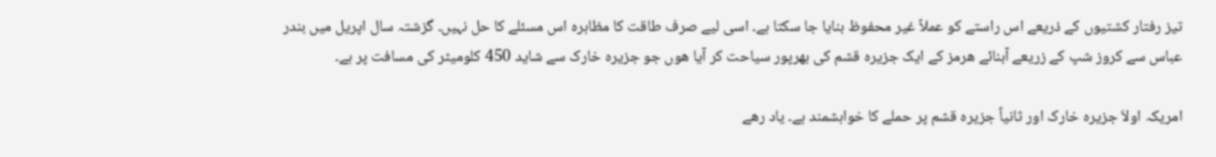تیز رفتار کشتیوں کے ذریعے اس راستے کو عملاً غیر محفوظ بنایا جا سکتا ہے۔ اسی لیے صرف طاقت کا مظاہرہ اس مسئلے کا حل نہیں۔ گزشتہ سال اپریل میں بندر عباس سے کروز شپ کے زریعے آبنائے ھرمز کے ایک جزیرہ قشم کی بھرپور سیاحت کر آیا ھوں جو جزیرہ خارک سے شاید 450 کلومیٹر کی مسافت پر ہے۔

امریکہ اولاَ جزیرہ خارک اور ثانیاً جزیرہ قشم پر حملے کا خواہشمند ہے۔ یاد رھے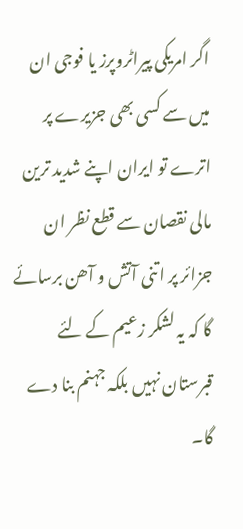اگر امریکی پیراٹروپرز یا فوجی ان میں سے کسی بھی جزیرے پر اترے تو ایران اپنے شدید ترین مالی نقصان سے قطع نظر ان جزائر پر اتنی آتش و آھن برسائے گا کہ یہ لشکر زعیم کے لئے قبرستان نہیں بلکہ جہنم بنا دے گا۔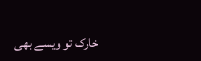خارک تو ویسے بھی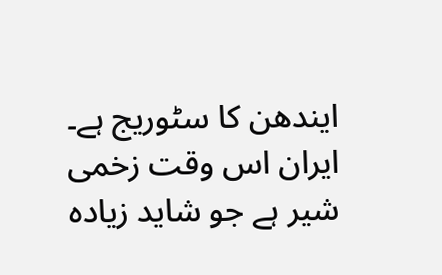ایندھن کا سٹوریج ہے۔ ایران اس وقت زخمی شیر ہے جو شاید زیادہ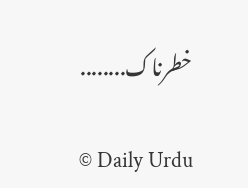خطرناک........

© Daily Urdu